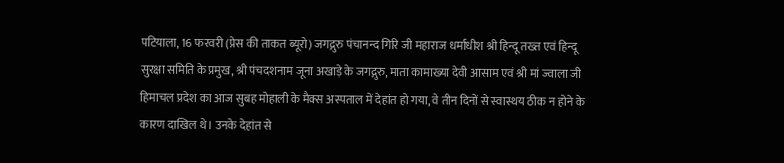पटियाला, 16 फरवरी (प्रेस की ताकत ब्यूरो) जगद्गुरु पंचानन्द गिरि जी महाराज धर्माधीश श्री हिन्दू तख्त एवं हिन्दू सुरक्षा समिति के प्रमुख, श्री पंचदशनाम जूना अखाड़े के जगद्गुरु, माता कामाख्या देवी आसाम एवं श्री मां ज्वाला जी हिमाचल प्रदेश का आज सुबह मोहाली के मैक्स अस्पताल में देहांत हो गया, वे तीन दिनों से स्वास्थय ठीक न होने के कारण दाखिल थे। उनके देहांत से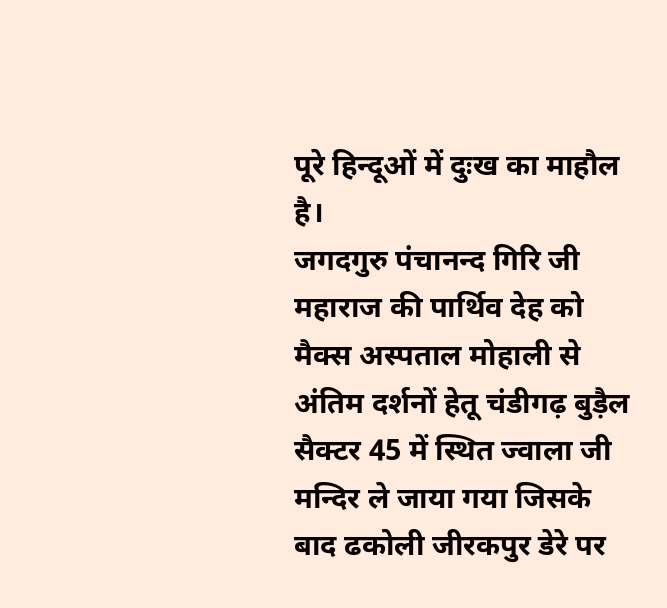पूरे हिन्दूओं में दुःख का माहौल है।
जगदगुरु पंचानन्द गिरि जी महाराज की पार्थिव देह को मैक्स अस्पताल मोहाली से अंतिम दर्शनों हेतू चंडीगढ़ बुड़ैल सैक्टर 45 में स्थित ज्वाला जी मन्दिर ले जाया गया जिसके बाद ढकोली जीरकपुर डेरे पर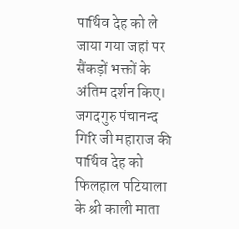पार्थिव देह को ले जाया गया जहां पर सैंकड़ों भक्तों के अंतिम दर्शन किए।
जगदगुरु पंचानन्द गिरि जी महाराज की पार्थिव देह को फिलहाल पटियाला के श्री काली माता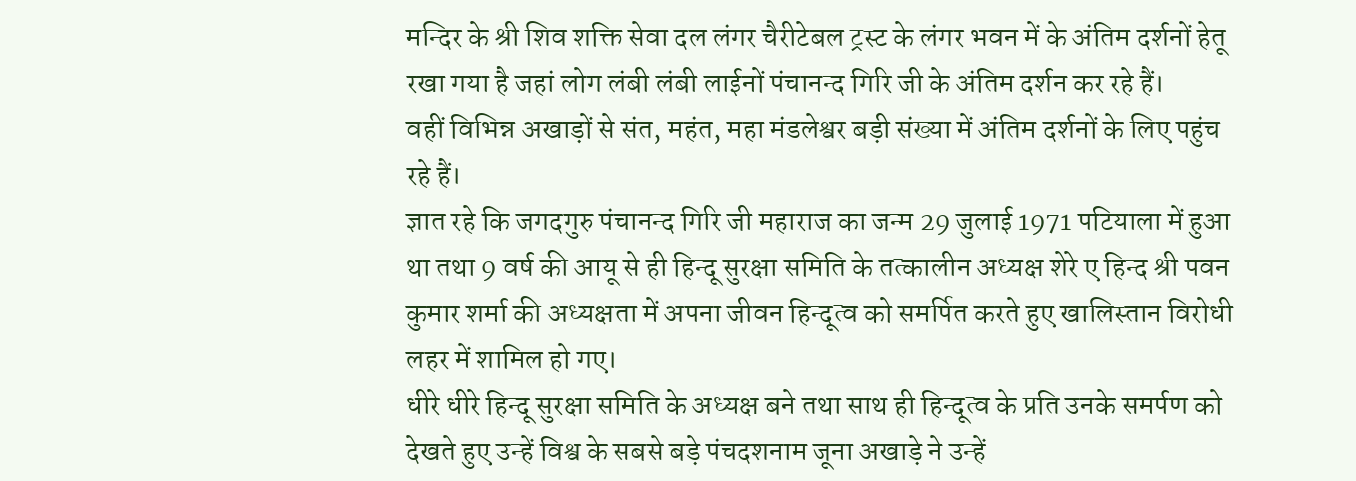मन्दिर के श्री शिव शक्ति सेवा दल लंगर चैरीटेबल ट्रस्ट के लंगर भवन में के अंतिम दर्शनों हेतू रखा गया है जहां लोग लंबी लंबी लाईनों पंचानन्द गिरि जी के अंतिम दर्शन कर रहे हैं।
वहीं विभिन्न अखाड़ों से संत, महंत, महा मंडलेश्वर बड़ी संख्या में अंतिम दर्शनों के लिए पहुंच रहे हैं।
ज्ञात रहे कि जगदगुरु पंचानन्द गिरि जी महाराज का जन्म 29 जुलाई 1971 पटियाला में हुआ था तथा 9 वर्ष की आयू से ही हिन्दू सुरक्षा समिति के तत्कालीन अध्यक्ष शेरे ए हिन्द श्री पवन कुमार शर्मा की अध्यक्षता में अपना जीवन हिन्दूत्व को समर्पित करते हुए खालिस्तान विरोधी लहर में शामिल हो गए।
धीरे धीरे हिन्दू सुरक्षा समिति के अध्यक्ष बने तथा साथ ही हिन्दूत्व के प्रति उनके समर्पण को देखते हुए उन्हें विश्व के सबसे बड़े पंचदशनाम जूना अखाड़े ने उन्हें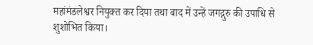महांमंडलेश्वर नियुक्त कर दिया तथा बाद में उन्हें जगद्गुरु की उपाधि से शुशोभित किया।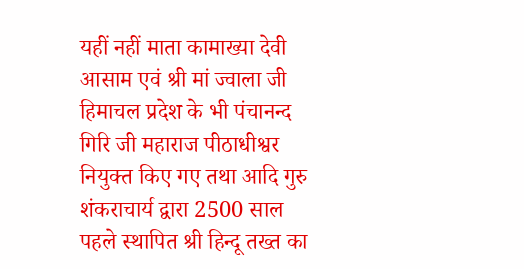यहीं नहीं माता कामाख्या देवी आसाम एवं श्री मां ज्वाला जी हिमाचल प्रदेश के भी पंचानन्द गिरि जी महाराज पीठाधीश्वर नियुक्त किए गए तथा आदि गुरु शंकराचार्य द्वारा 2500 साल पहले स्थापित श्री हिन्दू तख्त का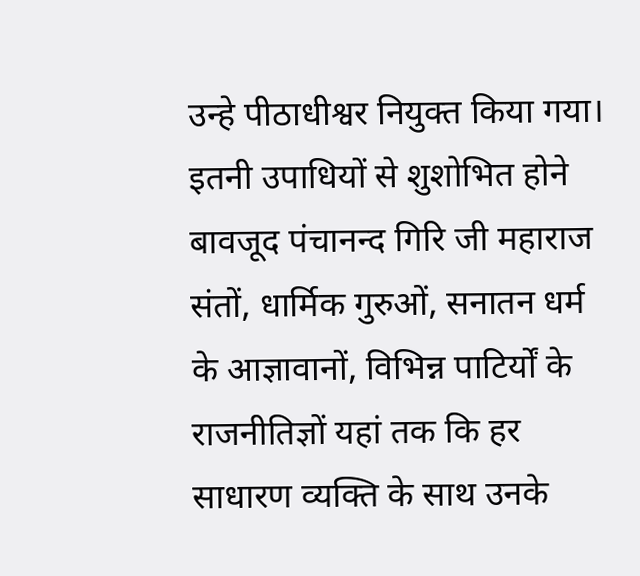उन्हे पीठाधीश्वर नियुक्त किया गया।
इतनी उपाधियों से शुशोभित होने बावजूद पंचानन्द गिरि जी महाराज संतों, धार्मिक गुरुओं, सनातन धर्म के आज्ञावानों, विभिन्न पाटिर्यों के राजनीतिज्ञों यहां तक कि हर साधारण व्यक्ति के साथ उनके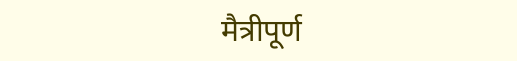मैत्रीपूर्ण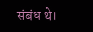संबंध थे।